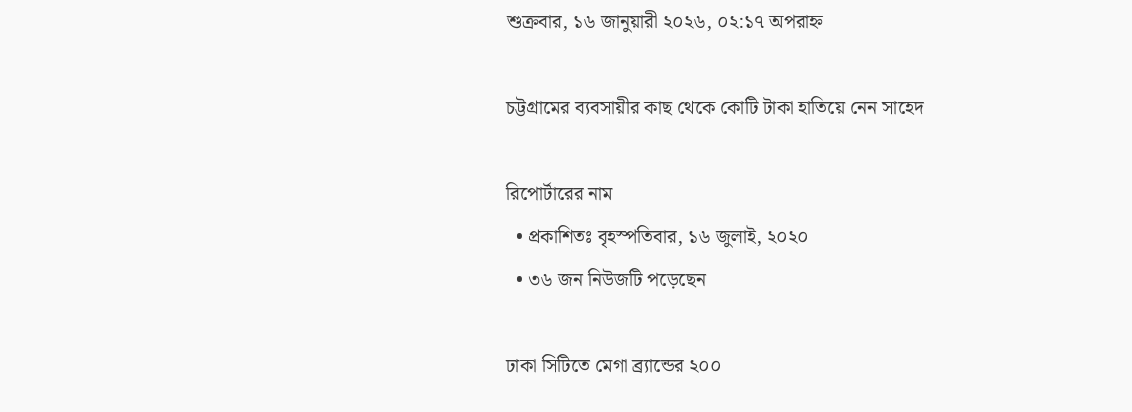শুক্রবার, ১৬ জানুয়ারী ২০২৬, ০২:১৭ অপরাহ্ন

চট্টগ্রামের ব্যবসায়ীর কাছ থেকে কোটি টাকা হাতিয়ে নেন সাহেদ

রিপোর্টারের নাম
  • প্রকাশিতঃ বৃহস্পতিবার, ১৬ জুলাই, ২০২০
  • ৩৬ জন নিউজটি পড়েছেন

ঢাকা সিটিতে মেগা ব্র্যান্ডের ২০০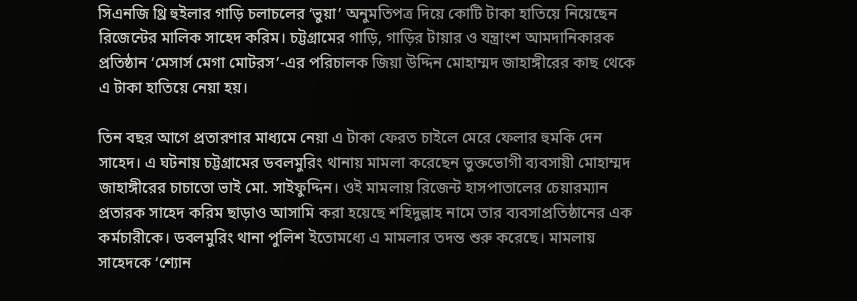সিএনজি থ্রি হুইলার গাড়ি চলাচলের ‘ভুয়া’ অনুমতিপত্র দিয়ে কোটি টাকা হাতিয়ে নিয়েছেন রিজেন্টের মালিক সাহেদ করিম। চট্টগ্রামের গাড়ি, গাড়ির টায়ার ও যন্ত্রাংশ আমদানিকারক প্রতিষ্ঠান ‘মেসার্স মেগা মোটরস’-এর পরিচালক জিয়া উদ্দিন মোহাম্মদ জাহাঙ্গীরের কাছ থেকে এ টাকা হাতিয়ে নেয়া হয়।

তিন বছর আগে প্রতারণার মাধ্যমে নেয়া এ টাকা ফেরত চাইলে মেরে ফেলার হুমকি দেন সাহেদ। এ ঘটনায় চট্টগ্রামের ডবলমুরিং থানায় মামলা করেছেন ভুক্তভোগী ব্যবসায়ী মোহাম্মদ জাহাঙ্গীরের চাচাতো ভাই মো. সাইফুদ্দিন। ওই মামলায় রিজেন্ট হাসপাতালের চেয়ারম্যান প্রতারক সাহেদ করিম ছাড়াও আসামি করা হয়েছে শহিদুল্লাহ নামে তার ব্যবসাপ্রতিষ্ঠানের এক কর্মচারীকে। ডবলমুরিং থানা পুলিশ ইতোমধ্যে এ মামলার তদন্ত শুরু করেছে। মামলায় সাহেদকে ‘শ্যোন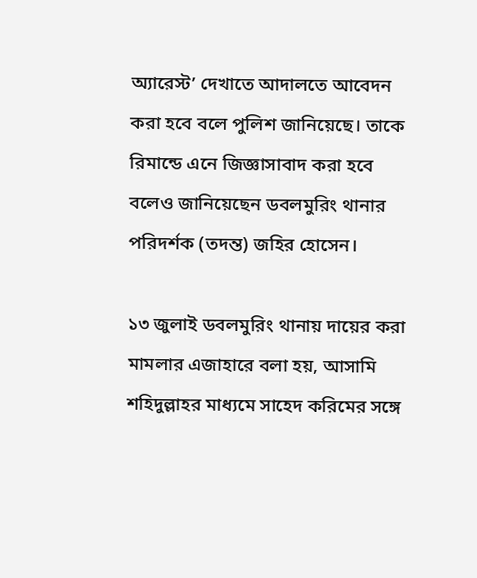অ্যারেস্ট’ দেখাতে আদালতে আবেদন করা হবে বলে পুলিশ জানিয়েছে। তাকে রিমান্ডে এনে জিজ্ঞাসাবাদ করা হবে বলেও জানিয়েছেন ডবলমুরিং থানার পরিদর্শক (তদন্ত) জহির হোসেন।

১৩ জুলাই ডবলমুরিং থানায় দায়ের করা মামলার এজাহারে বলা হয়, আসামি শহিদুল্লাহর মাধ্যমে সাহেদ করিমের সঙ্গে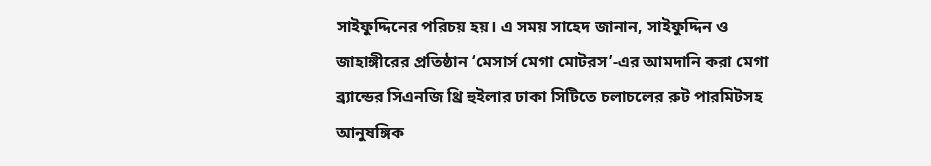সাইফুদ্দিনের পরিচয় হয়। এ সময় সাহেদ জানান, সাইফুদ্দিন ও জাহাঙ্গীরের প্রতিষ্ঠান ‘মেসার্স মেগা মোটরস’-এর আমদানি করা মেগা ব্র্যান্ডের সিএনজি থ্রি হুইলার ঢাকা সিটিতে চলাচলের রুট পারমিটসহ আনুষঙ্গিক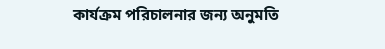কার্যক্রম পরিচালনার জন্য অনুমতি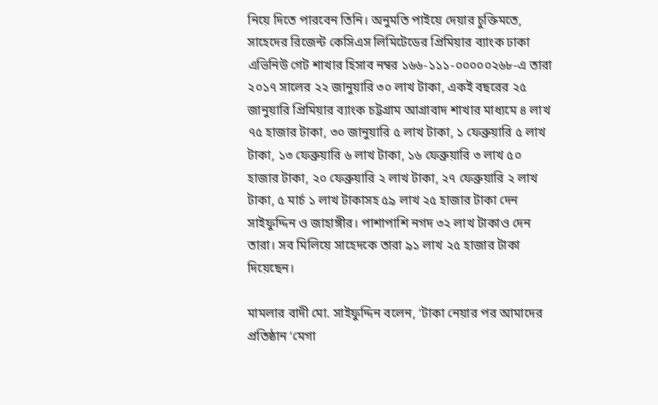নিয়ে দিতে পারবেন তিনি। অনুমতি পাইয়ে দেয়ার চুক্তিমতে, সাহেদের রিজেন্ট কেসিএস লিমিটেডের প্রিমিয়ার ব্যাংক ঢাকা এভিনিউ গেট শাখার হিসাব নম্বর ১৬৬-১১১-০০০০০২৬৮-এ তারা ২০১৭ সালের ২২ জানুয়ারি ৩০ লাখ টাকা, একই বছরের ২৫ জানুয়ারি প্রিমিয়ার ব্যাংক চট্টগ্রাম আগ্রাবাদ শাখার মাধ্যমে ৪ লাখ ৭৫ হাজার টাকা, ৩০ জানুয়ারি ৫ লাখ টাকা, ১ ফেব্রুয়ারি ৫ লাখ টাকা, ১৩ ফেব্রুয়ারি ৬ লাখ টাকা, ১৬ ফেব্রুয়ারি ৩ লাখ ৫০ হাজার টাকা, ২০ ফেব্রুয়ারি ২ লাখ টাকা, ২৭ ফেব্রুয়ারি ২ লাখ টাকা, ৫ মার্চ ১ লাখ টাকাসহ ৫৯ লাখ ২৫ হাজার টাকা দেন সাইফুদ্দিন ও জাহাঙ্গীর। পাশাপাশি নগদ ৩২ লাখ টাকাও দেন তারা। সব মিলিয়ে সাহেদকে তারা ৯১ লাখ ২৫ হাজার টাকা দিয়েছেন।

মামলার বাদী মো. সাইফুদ্দিন বলেন, ‘টাকা নেয়ার পর আমাদের প্রতিষ্ঠান ‘মেগা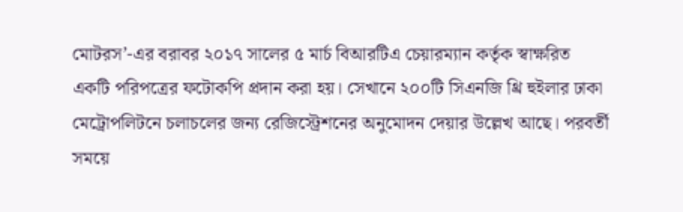মোটরস’-এর বরাবর ২০১৭ সালের ৫ মার্চ বিআরটিএ চেয়ারম্যান কর্তৃক স্বাক্ষরিত একটি পরিপত্রের ফটোকপি প্রদান করা হয়। সেখানে ২০০টি সিএনজি থ্রি হুইলার ঢাকা মেট্রোপলিটনে চলাচলের জন্য রেজিস্ট্রেশনের অনুমোদন দেয়ার উল্লেখ আছে। পরবর্তী সময়ে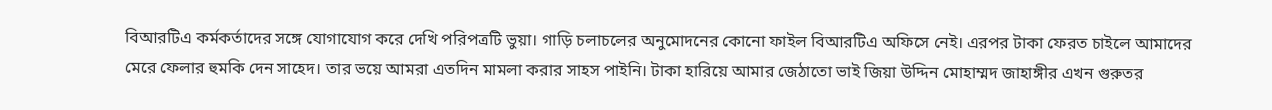বিআরটিএ কর্মকর্তাদের সঙ্গে যোগাযোগ করে দেখি পরিপত্রটি ভুয়া। গাড়ি চলাচলের অনুমোদনের কোনো ফাইল বিআরটিএ অফিসে নেই। এরপর টাকা ফেরত চাইলে আমাদের মেরে ফেলার হুমকি দেন সাহেদ। তার ভয়ে আমরা এতদিন মামলা করার সাহস পাইনি। টাকা হারিয়ে আমার জেঠাতো ভাই জিয়া উদ্দিন মোহাম্মদ জাহাঙ্গীর এখন গুরুতর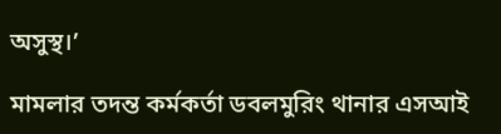অসুস্থ।’

মামলার তদন্ত কর্মকর্তা ডবলমুরিং থানার এসআই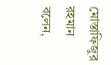মোস্তাফিজুর রহমান বলেন,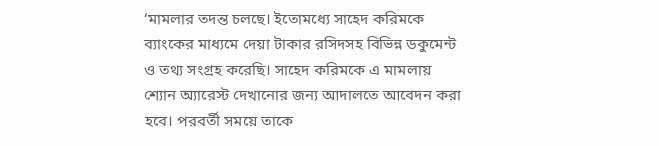‘মামলার তদন্ত চলছে। ইতোমধ্যে সাহেদ করিমকে ব্যাংকের মাধ্যমে দেয়া টাকার রসিদসহ বিভিন্ন ডকুমেন্ট ও তথ্য সংগ্রহ করেছি। সাহেদ করিমকে এ মামলায় শ্যোন অ্যারেস্ট দেখানোর জন্য আদালতে আবেদন করা হবে। পরবর্তী সময়ে তাকে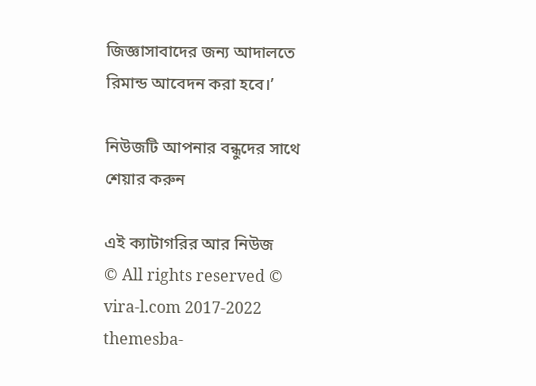জিজ্ঞাসাবাদের জন্য আদালতে রিমান্ড আবেদন করা হবে।’

নিউজটি আপনার বন্ধুদের সাথে শেয়ার করুন

এই ক্যাটাগরির আর নিউজ
© All rights reserved © vira-l.com 2017-2022
themesba-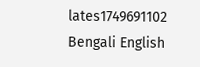lates1749691102
Bengali English